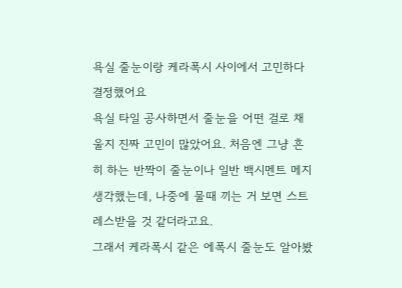욕실 줄눈이랑 케라폭시 사이에서 고민하다 결정했어요
욕실 타일 공사하면서 줄눈을 어떤 걸로 채울지 진짜 고민이 많았어요. 처음엔 그냥 흔히 하는 반짝이 줄눈이나 일반 백시멘트 메지 생각했는데, 나중에 물때 끼는 거 보면 스트레스받을 것 같더라고요.
그래서 케라폭시 같은 에폭시 줄눈도 알아봤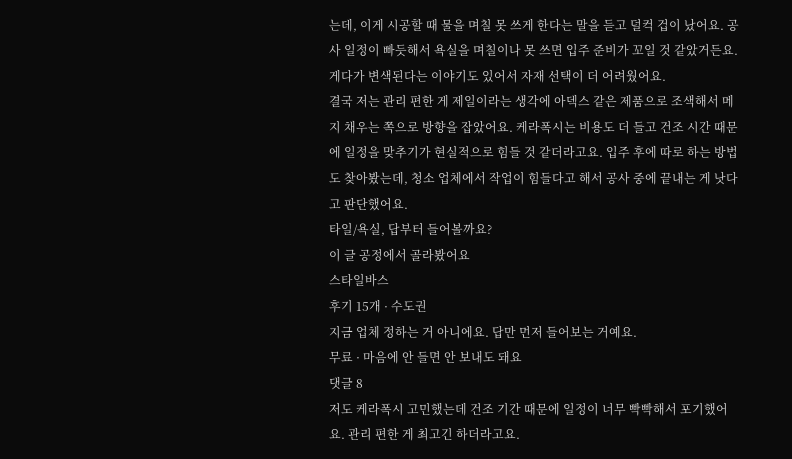는데, 이게 시공할 때 물을 며칠 못 쓰게 한다는 말을 듣고 덜컥 겁이 났어요. 공사 일정이 빠듯해서 욕실을 며칠이나 못 쓰면 입주 준비가 꼬일 것 같았거든요. 게다가 변색된다는 이야기도 있어서 자재 선택이 더 어려웠어요.
결국 저는 관리 편한 게 제일이라는 생각에 아덱스 같은 제품으로 조색해서 메지 채우는 쪽으로 방향을 잡았어요. 케라폭시는 비용도 더 들고 건조 시간 때문에 일정을 맞추기가 현실적으로 힘들 것 같더라고요. 입주 후에 따로 하는 방법도 찾아봤는데, 청소 업체에서 작업이 힘들다고 해서 공사 중에 끝내는 게 낫다고 판단했어요.
타일/욕실, 답부터 들어볼까요?
이 글 공정에서 골라봤어요
스타일바스
후기 15개 · 수도권
지금 업체 정하는 거 아니에요. 답만 먼저 들어보는 거예요.
무료 · 마음에 안 들면 안 보내도 돼요
댓글 8
저도 케라폭시 고민했는데 건조 기간 때문에 일정이 너무 빡빡해서 포기했어요. 관리 편한 게 최고긴 하더라고요.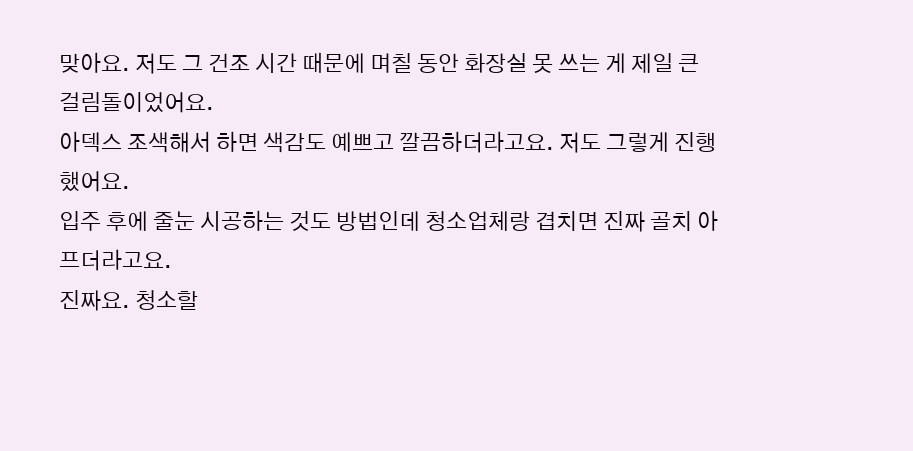맞아요. 저도 그 건조 시간 때문에 며칠 동안 화장실 못 쓰는 게 제일 큰 걸림돌이었어요.
아덱스 조색해서 하면 색감도 예쁘고 깔끔하더라고요. 저도 그렇게 진행했어요.
입주 후에 줄눈 시공하는 것도 방법인데 청소업체랑 겹치면 진짜 골치 아프더라고요.
진짜요. 청소할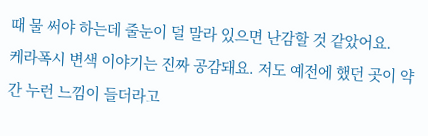때 물 써야 하는데 줄눈이 덜 말라 있으면 난감할 것 같았어요.
케라폭시 변색 이야기는 진짜 공감돼요. 저도 예전에 했던 곳이 약간 누런 느낌이 들더라고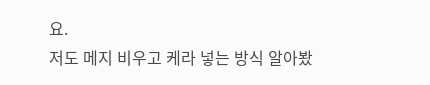요.
저도 메지 비우고 케라 넣는 방식 알아봤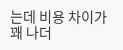는데 비용 차이가 꽤 나더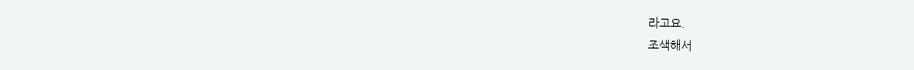라고요.
조색해서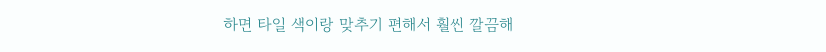하면 타일 색이랑 맞추기 편해서 훨씬 깔끔해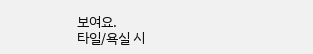보여요.
타일/욕실 시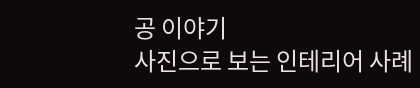공 이야기
사진으로 보는 인테리어 사례